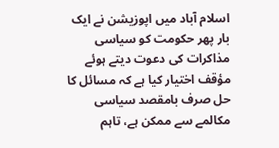اسلام آباد میں اپوزیشن نے ایک بار پھر حکومت کو سیاسی مذاکرات کی دعوت دیتے ہوئے مؤقف اختیار کیا ہے کہ مسائل کا حل صرف بامقصد سیاسی مکالمے سے ممکن ہے، تاہم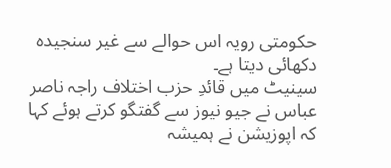حکومتی رویہ اس حوالے سے غیر سنجیدہ دکھائی دیتا ہے۔
سینیٹ میں قائدِ حزب اختلاف راجہ ناصر عباس نے جیو نیوز سے گفتگو کرتے ہوئے کہا کہ اپوزیشن نے ہمیشہ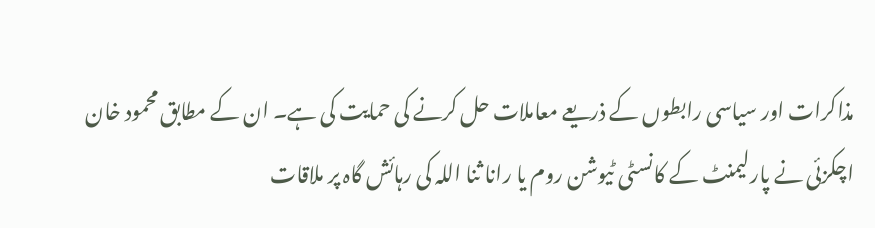مذاکرات اور سیاسی رابطوں کے ذریعے معاملات حل کرنے کی حمایت کی ہے۔ ان کے مطابق محمود خان اچکزئی نے پارلیمنٹ کے کانسٹی ٹیوشن روم یا رانا ثنا اللہ کی رہائش گاہ پر ملاقات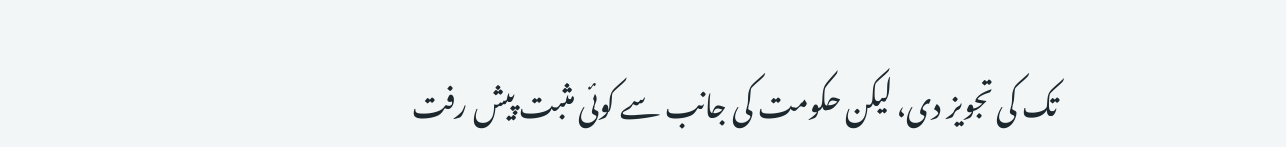تک کی تجویز دی، لیکن حکومت کی جانب سے کوئی مثبت پیش رفت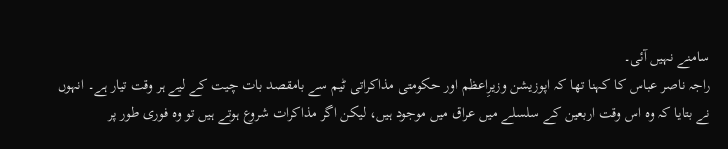سامنے نہیں آئی۔
راجہ ناصر عباس کا کہنا تھا کہ اپوزیشن وزیرِاعظم اور حکومتی مذاکراتی ٹیم سے بامقصد بات چیت کے لیے ہر وقت تیار ہے۔ انہوں نے بتایا کہ وہ اس وقت اربعین کے سلسلے میں عراق میں موجود ہیں، لیکن اگر مذاکرات شروع ہوتے ہیں تو وہ فوری طور پر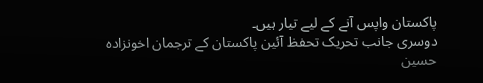پاکستان واپس آنے کے لیے تیار ہیں۔
دوسری جانب تحریک تحفظ آئین پاکستان کے ترجمان اخونزادہ حسین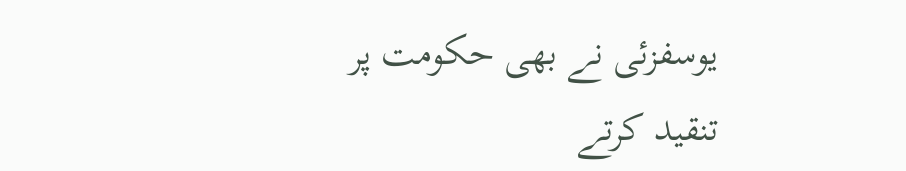یوسفزئی نے بھی حکومت پر تنقید کرتے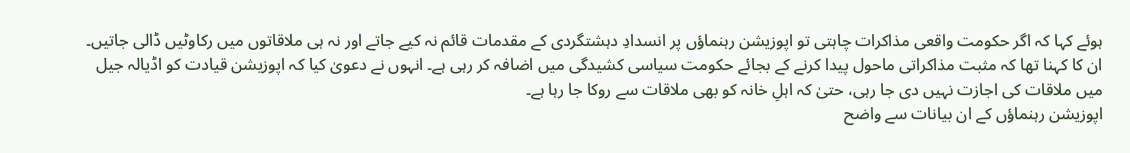ہوئے کہا کہ اگر حکومت واقعی مذاکرات چاہتی تو اپوزیشن رہنماؤں پر انسدادِ دہشتگردی کے مقدمات قائم نہ کیے جاتے اور نہ ہی ملاقاتوں میں رکاوٹیں ڈالی جاتیں۔
ان کا کہنا تھا کہ مثبت مذاکراتی ماحول پیدا کرنے کے بجائے حکومت سیاسی کشیدگی میں اضافہ کر رہی ہے۔ انہوں نے دعویٰ کیا کہ اپوزیشن قیادت کو اڈیالہ جیل میں ملاقات کی اجازت نہیں دی جا رہی، حتیٰ کہ اہلِ خانہ کو بھی ملاقات سے روکا جا رہا ہے۔
اپوزیشن رہنماؤں کے ان بیانات سے واضح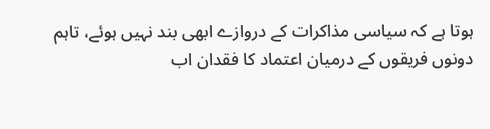ہوتا ہے کہ سیاسی مذاکرات کے دروازے ابھی بند نہیں ہوئے، تاہم دونوں فریقوں کے درمیان اعتماد کا فقدان اب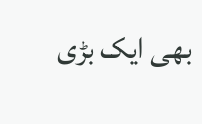بھی ایک بڑی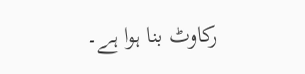رکاوٹ بنا ہوا ہے۔